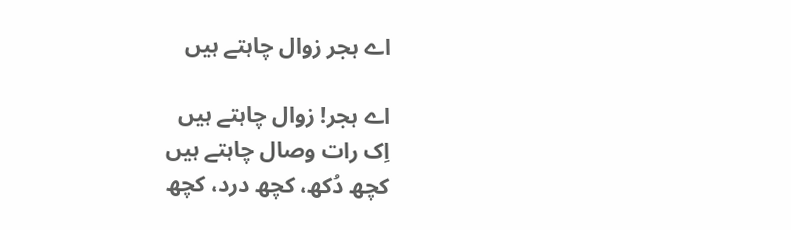اے ہجر زوال چاہتے ہیں

اے ہجر! زوال چاہتے ہیں
اِک رات وصال چاہتے ہیں
کچھ دُکھ، کچھ درد، کچھ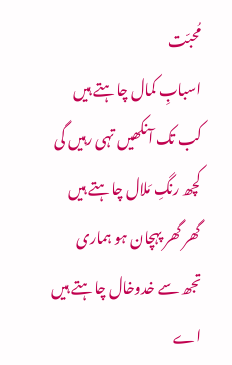مُحبّت
اسبابِ کمال چاہتے ہیں
کب تک آنکھیں تہی رہیں گی
کچھ رنگِ مَلال چاہتے ہیں
گھر گھر پہچان ہو ہماری
تجھ سے خدوخال چاہتے ہیں
اے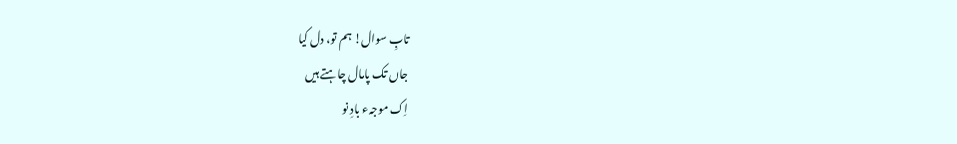تابِ سوال! ہم تو، دل کیا
جاں تک پامال چاہتے ہیں
اِک موجہء بادِ نو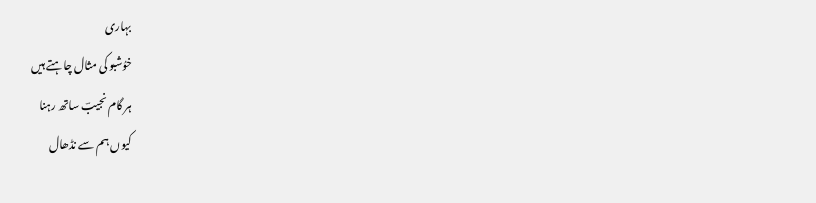بہاری
خوُشبو کی مثال چاہتے ہیں
ہر گام نجیبؔ ساتھ رہنا
کیوں ہم سے نڈھال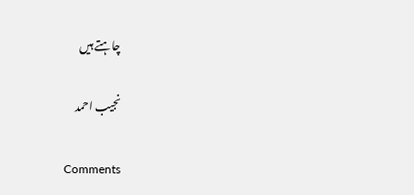چاہتے ہیں

نجیب احمد

Comments